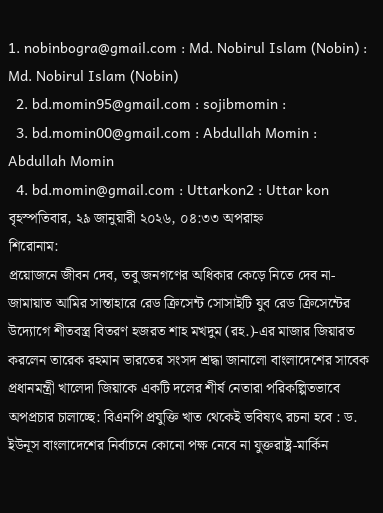1. nobinbogra@gmail.com : Md. Nobirul Islam (Nobin) : Md. Nobirul Islam (Nobin)
  2. bd.momin95@gmail.com : sojibmomin :
  3. bd.momin00@gmail.com : Abdullah Momin : Abdullah Momin
  4. bd.momin@gmail.com : Uttarkon2 : Uttar kon
বৃহস্পতিবার, ২৯ জানুয়ারী ২০২৬, ০৪:৩৩ অপরাহ্ন
শিরোনাম:
প্রয়োজনে জীবন দেব, তবু জনগণের অধিকার কেড়ে নিতে দেব না-জামায়াত আমির সান্তাহারে রেড ক্রিসেন্ট সোসাইটি যুব রেড ক্রিসেন্টের উদ্যোগে শীতবস্ত্র বিতরণ হজরত শাহ মখদুম (রহ.)-এর মাজার জিয়ারত করলেন তারেক রহমান ভারতের সংসদ শ্রদ্ধা জানালো বাংলাদেশের সাবেক প্রধানমন্ত্রী খালেদা জিয়াকে একটি দলের শীর্ষ নেতারা পরিকল্পিতভাবে অপপ্রচার চালাচ্ছে: বিএনপি প্রযুক্তি খাত থেকেই ভবিষ্যৎ রচনা হবে : ড. ইউনূস বাংলাদেশের নির্বাচনে কোনো পক্ষ নেবে না যুক্তরাষ্ট্র-মার্কিন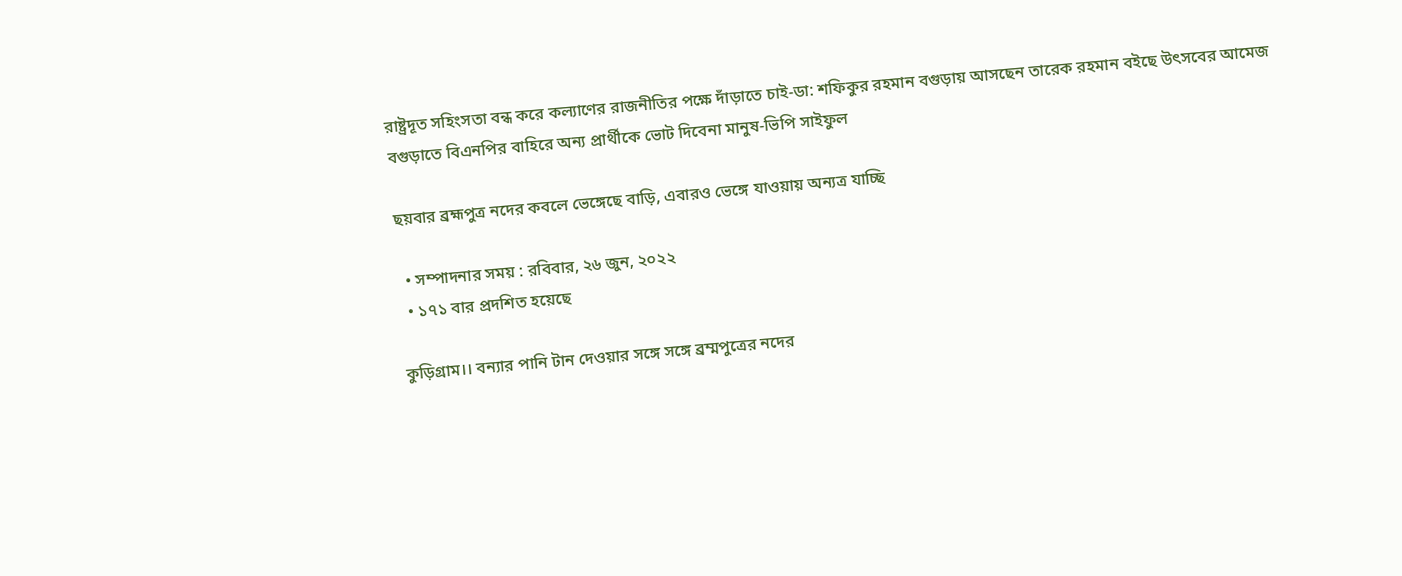রাষ্ট্রদূত সহিংসতা বন্ধ করে কল্যাণের রাজনীতির পক্ষে দাঁড়াতে চাই-ডা: শফিকুর রহমান বগুড়ায় আসছেন তারেক রহমান বইছে উৎসবের আমেজ বগুড়াতে বিএনপির বাহিরে অন্য প্রার্থীকে ভোট দিবেনা মানুষ-ভিপি সাইফুল

ছয়বার ব্রহ্মপুত্র নদের কবলে ভেঙ্গেছে বাড়ি, এবারও ভেঙ্গে যাওয়ায় অন্যত্র যাচ্ছি

  • সম্পাদনার সময় : রবিবার, ২৬ জুন, ২০২২
  • ১৭১ বার প্রদশিত হয়েছে

কুড়িগ্রাম।। বন্যার পানি টান দেওয়ার সঙ্গে সঙ্গে ব্রম্মপুত্রের নদের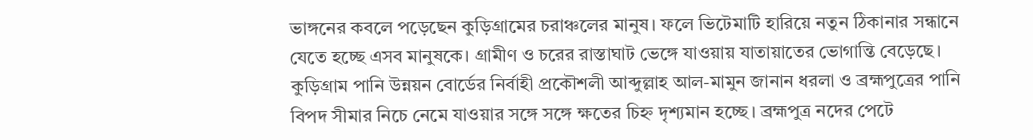ভাঙ্গনের কবলে পড়েছেন কুড়িগ্রামের চরাঞ্চলের মানুষ। ফলে ভিটেমাটি হারিয়ে নতুন ঠিকানার সন্ধানে যেতে হচ্ছে এসব মানুষকে। গ্রামীণ ও চরের রাস্তাঘাট ভেঙ্গে যাওয়ায় যাতায়াতের ভোগান্তি বেড়েছে। কুড়িগ্রাম পানি উন্নয়ন বোর্ডের নির্বাহী প্রকৌশলী আব্দুল্লাহ আল-মামুন জানান ধরলা ও ব্রহ্মপুত্রের পানি বিপদ সীমার নিচে নেমে যাওয়ার সঙ্গে সঙ্গে ক্ষতের চিহ্ন দৃশ্যমান হচ্ছে। ব্রহ্মপুত্র নদের পেটে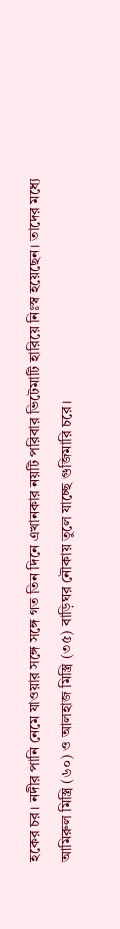হকের চর। নদীর পানি নেমে যাওয়ার সঙ্গে সঙ্গে গত তিন দিনে এখানকার নয়টি পরিবার ভিটেমাটি হারিয়ে নিঃস্ব হয়েছেন। তাদের মধ্যে আমিরুল মিস্ত্রি (৬০) ও আলহাজ মিস্ত্রি (৩৫) বাড়িঘর নৌকায় তুলে যাচ্ছে গুজিমারি চরে।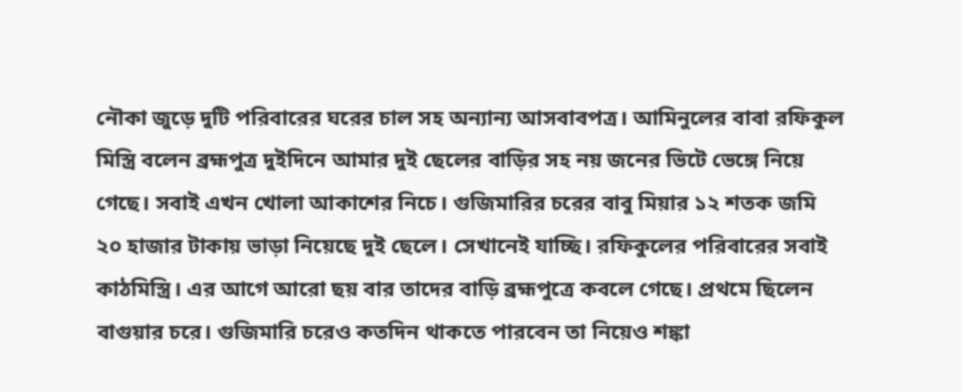নৌকা জুড়ে দুটি পরিবারের ঘরের চাল সহ অন্যান্য আসবাবপত্র। আমিনুলের বাবা রফিকুল মিস্ত্রি বলেন ব্রহ্মপুত্র দুইদিনে আমার দুই ছেলের বাড়ির সহ নয় জনের ভিটে ভেঙ্গে নিয়ে গেছে। সবাই এখন খোলা আকাশের নিচে। গুজিমারির চরের বাবু মিয়ার ১২ শতক জমি ২০ হাজার টাকায় ভাড়া নিয়েছে দুই ছেলে। সেখানেই যাচ্ছি। রফিকুলের পরিবারের সবাই কাঠমিস্ত্রি। এর আগে আরো ছয় বার তাদের বাড়ি ব্রহ্মপুত্রে কবলে গেছে। প্রথমে ছিলেন বাগুয়ার চরে। গুজিমারি চরেও কতদিন থাকতে পারবেন তা নিয়েও শঙ্কা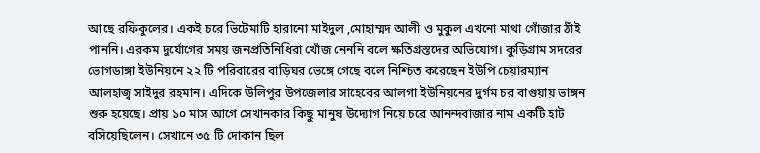আছে রফিকুলের। একই চরে ভিটেমাটি হারানো মাইদুল ,মোহাম্মদ আলী ও মুকুল এখনো মাথা গোঁজার ঠাঁই পাননি। এরকম দুর্যোগের সময় জনপ্রতিনিধিরা খোঁজ নেননি বলে ক্ষতিগ্রস্তদের অভিযোগ। কুড়িগ্রাম সদরের ভোগডাঙ্গা ইউনিয়নে ২২ টি পরিবারের বাড়িঘর ভেঙ্গে গেছে বলে নিশ্চিত করেছেন ইউপি চেয়ারম্যান আলহাজ্ব সাইদুর রহমান। এদিকে উলিপুর উপজেলার সাহেবের আলগা ইউনিয়নের দুর্গম চর বাগুয়ায় ভাঙ্গন শুরু হয়েছে। প্রায় ১০ মাস আগে সেখানকার কিছু মানুষ উদ্যোগ নিয়ে চরে আনন্দবাজার নাম একটি হাট বসিয়েছিলেন। সেখানে ৩৫ টি দোকান ছিল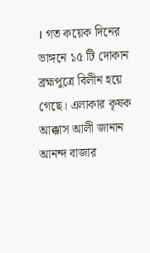। গত কয়েক দিনের ভাঙ্গনে ১৫ টি দোকান ব্রহ্মপুত্রে বিলীন হয়ে গেছে। এলাকার কৃষক আক্কাস আলী জানান আনন্দ বাজার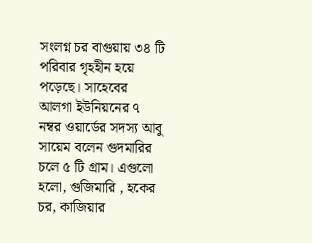সংলগ্ন চর বাগুয়ায় ৩৪ টি পরিবার গৃহহীন হয়ে পড়েছে। সাহেবের আলগা ইউনিয়নের ৭ নম্বর ওয়ার্ডের সদস্য আবু সায়েম বলেন গুদমারির চলে ৫ টি গ্রাম। এগুলো হলো, গুজিমারি , হকের চর, কাজিয়ার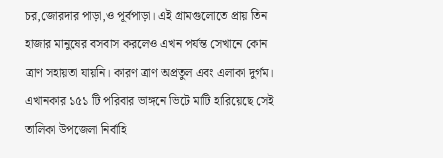চর,জোরদার পাড়া,ও পূর্বপাড়া। এই গ্রামগুলোতে প্রায় তিন হাজার মানুষের বসবাস করলেও এখন পর্যন্ত সেখানে কোন ত্রাণ সহায়তা যায়নি। কারণ ত্রাণ অপ্রতুল এবং এলাকা দুর্গম। এখানকার ১৫১ টি পরিবার ভাঙ্গনে ভিটে মাটি হারিয়েছে সেই তালিকা উপজেলা নির্বাহি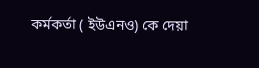কর্মকর্তা ( ইউএনও) কে দেয়া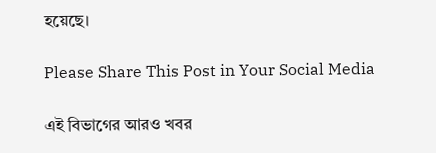হয়েছে।

Please Share This Post in Your Social Media

এই বিভাগের আরও খবর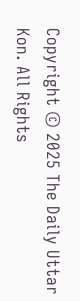Copyright © 2025 The Daily Uttar Kon. All Rights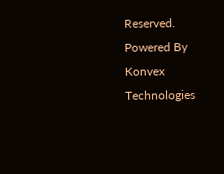Reserved.
Powered By Konvex Technologies